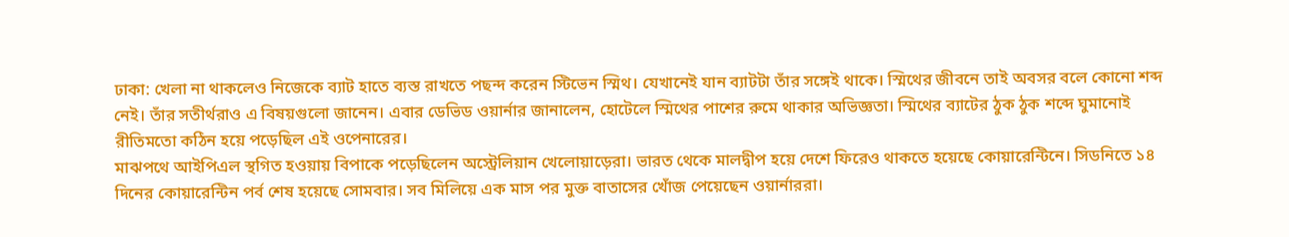ঢাকা: খেলা না থাকলেও নিজেকে ব্যাট হাতে ব্যস্ত রাখতে পছন্দ করেন স্টিভেন স্মিথ। যেখানেই যান ব্যাটটা তাঁর সঙ্গেই থাকে। স্মিথের জীবনে তাই অবসর বলে কোনো শব্দ নেই। তাঁর সতীর্থরাও এ বিষয়গুলো জানেন। এবার ডেভিড ওয়ার্নার জানালেন, হোটেলে স্মিথের পাশের রুমে থাকার অভিজ্ঞতা। স্মিথের ব্যাটের ঠুক ঠুক শব্দে ঘুমানোই রীতিমতো কঠিন হয়ে পড়েছিল এই ওপেনারের।
মাঝপথে আইপিএল স্থগিত হওয়ায় বিপাকে পড়েছিলেন অস্ট্রেলিয়ান খেলোয়াড়েরা। ভারত থেকে মালদ্বীপ হয়ে দেশে ফিরেও থাকতে হয়েছে কোয়ারেন্টিনে। সিডনিতে ১৪ দিনের কোয়ারেন্টিন পর্ব শেষ হয়েছে সোমবার। সব মিলিয়ে এক মাস পর মুক্ত বাতাসের খোঁজ পেয়েছেন ওয়ার্নাররা।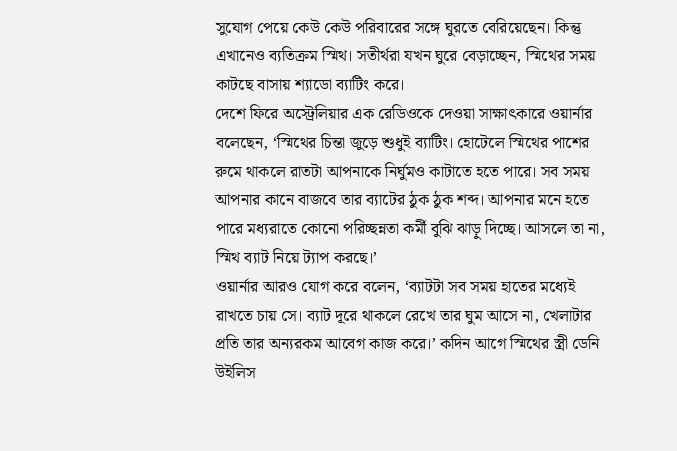সুযোগ পেয়ে কেউ কেউ পরিবারের সঙ্গে ঘুরতে বেরিয়েছেন। কিন্তু এখানেও ব্যতিক্রম স্মিথ। সতীর্থরা যখন ঘুরে বেড়াচ্ছেন, স্মিথের সময় কাটছে বাসায় শ্যাডো ব্যাটিং করে।
দেশে ফিরে অস্ট্রেলিয়ার এক রেডিওকে দেওয়া সাক্ষাৎকারে ওয়ার্নার বলেছেন, ‘স্মিথের চিন্তা জুড়ে শুধুই ব্যাটিং। হোটেলে স্মিথের পাশের রুমে থাকলে রাতটা আপনাকে নির্ঘুমও কাটাতে হতে পারে। সব সময় আপনার কানে বাজবে তার ব্যাটের ঠুক ঠুক শব্দ। আপনার মনে হতে পারে মধ্যরাতে কোনো পরিচ্ছন্নতা কর্মী বুঝি ঝাড়ু দিচ্ছে। আসলে তা না, স্মিথ ব্যাট নিয়ে ট্যাপ করছে।’
ওয়ার্নার আরও যোগ করে বলেন, ‘ব্যাটটা সব সময় হাতের মধ্যেই রাখতে চায় সে। ব্যাট দূরে থাকলে রেখে তার ঘুম আসে না, খেলাটার প্রতি তার অন্যরকম আবেগ কাজ করে।’ কদিন আগে স্মিথের স্ত্রী ডেনি উইলিস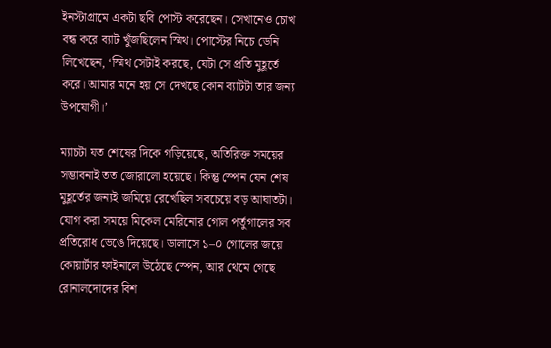ইনস্টাগ্রামে একটা ছবি পোস্ট করেছেন। সেখানেও চোখ বন্ধ করে ব্যাট খুঁজছিলেন স্মিথ। পোস্টের নিচে ডেনি লিখেছেন, ‘স্মিথ সেটাই করছে, যেটা সে প্রতি মুহূর্তে করে। আমার মনে হয় সে দেখছে কোন ব্যাটটা তার জন্য উপযোগী।’

ম্যাচটা যত শেষের দিকে গড়িয়েছে, অতিরিক্ত সময়ের সম্ভাবনাই তত জোরালো হয়েছে। কিন্তু স্পেন যেন শেষ মুহূর্তের জন্যই জমিয়ে রেখেছিল সবচেয়ে বড় আঘাতটা। যোগ করা সময়ে মিকেল মেরিনোর গোল পর্তুগালের সব প্রতিরোধ ভেঙে দিয়েছে। ডালাসে ১–০ গোলের জয়ে কোয়ার্টার ফাইনালে উঠেছে স্পেন, আর থেমে গেছে রোনালদোদের বিশ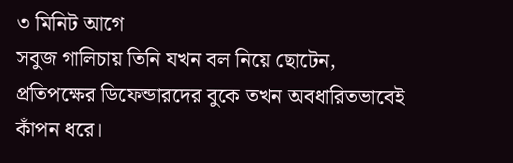৩ মিনিট আগে
সবুজ গালিচায় তিনি যখন বল নিয়ে ছোটেন, প্রতিপক্ষের ডিফেন্ডারদের বুকে তখন অবধারিতভাবেই কাঁপন ধরে।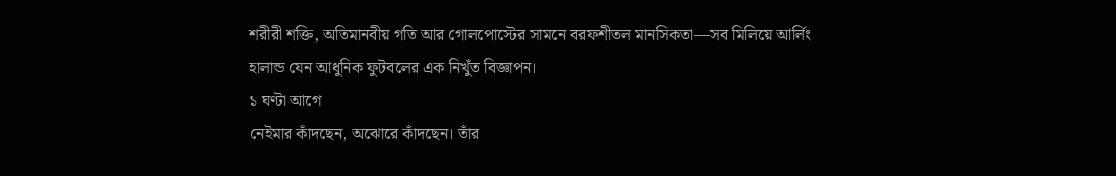শরীরী শক্তি, অতিমানবীয় গতি আর গোলপোস্টের সামনে বরফশীতল মানসিকতা—সব মিলিয়ে আর্লিং হালান্ড যেন আধুনিক ফুটবলের এক নিখুঁত বিজ্ঞাপন।
১ ঘণ্টা আগে
নেইমার কাঁদছেন, অঝোরে কাঁদছেন। তাঁর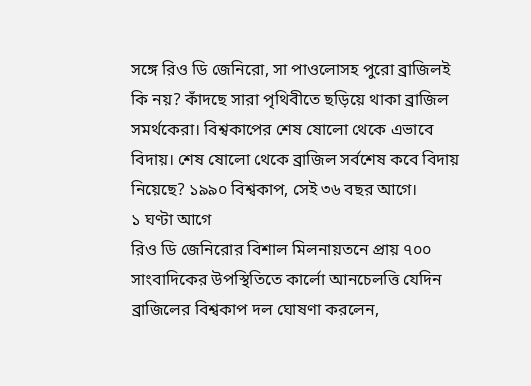সঙ্গে রিও ডি জেনিরো, সা পাওলোসহ পুরো ব্রাজিলই কি নয়? কাঁদছে সারা পৃথিবীতে ছড়িয়ে থাকা ব্রাজিল সমর্থকেরা। বিশ্বকাপের শেষ ষোলো থেকে এভাবে বিদায়। শেষ ষোলো থেকে ব্রাজিল সর্বশেষ কবে বিদায় নিয়েছে? ১৯৯০ বিশ্বকাপ, সেই ৩৬ বছর আগে।
১ ঘণ্টা আগে
রিও ডি জেনিরোর বিশাল মিলনায়তনে প্রায় ৭০০ সাংবাদিকের উপস্থিতিতে কার্লো আনচেলত্তি যেদিন ব্রাজিলের বিশ্বকাপ দল ঘোষণা করলেন,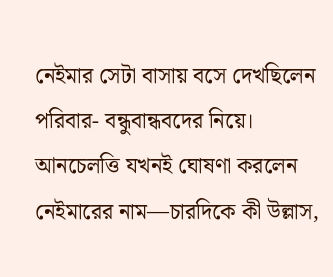নেইমার সেটা বাসায় বসে দেখছিলেন পরিবার- বন্ধুবান্ধবদের নিয়ে। আনচেলত্তি যখনই ঘোষণা করলেন নেইমারের নাম—চারদিকে কী উল্লাস,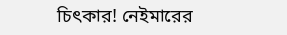চিৎকার! নেইমারের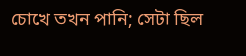চোখে তখন পানি; সেটা ছিল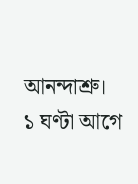আনন্দাশ্রু।
১ ঘণ্টা আগে